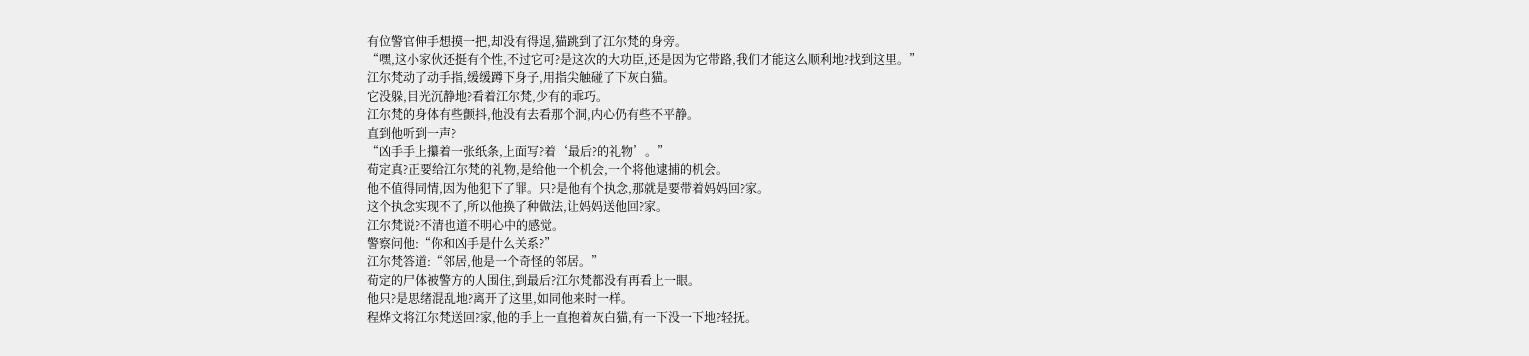有位警官伸手想摸一把,却没有得逞,猫跳到了江尔梵的身旁。
“嘿,这小家伙还挺有个性,不过它可?是这次的大功臣,还是因为它带路,我们才能这么顺利地?找到这里。”
江尔梵动了动手指,缓缓蹲下身子,用指尖触碰了下灰白猫。
它没躲,目光沉静地?看着江尔梵,少有的乖巧。
江尔梵的身体有些颤抖,他没有去看那个洞,内心仍有些不平静。
直到他听到一声?
“凶手手上攥着一张纸条,上面写?着‘最后?的礼物’。”
荀定真?正要给江尔梵的礼物,是给他一个机会,一个将他逮捕的机会。
他不值得同情,因为他犯下了罪。只?是他有个执念,那就是要带着妈妈回?家。
这个执念实现不了,所以他换了种做法,让妈妈送他回?家。
江尔梵说?不清也道不明心中的感觉。
警察问他:“你和凶手是什么关系?”
江尔梵答道:“邻居,他是一个奇怪的邻居。”
荀定的尸体被警方的人围住,到最后?江尔梵都没有再看上一眼。
他只?是思绪混乱地?离开了这里,如同他来时一样。
程烨文将江尔梵送回?家,他的手上一直抱着灰白猫,有一下没一下地?轻抚。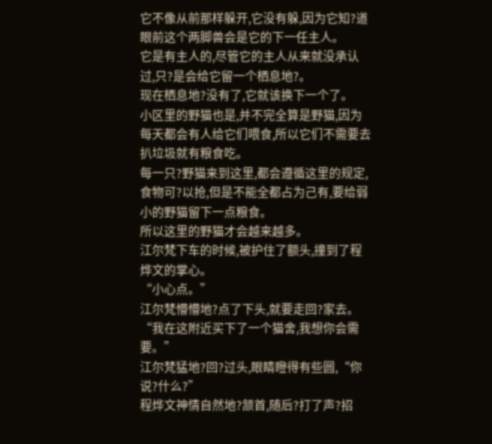它不像从前那样躲开,它没有躲,因为它知?道眼前这个两脚兽会是它的下一任主人。
它是有主人的,尽管它的主人从来就没承认过,只?是会给它留一个栖息地?。
现在栖息地?没有了,它就该换下一个了。
小区里的野猫也是,并不完全算是野猫,因为每天都会有人给它们喂食,所以它们不需要去扒垃圾就有粮食吃。
每一只?野猫来到这里,都会遵循这里的规定,食物可?以抢,但是不能全都占为己有,要给弱小的野猫留下一点粮食。
所以这里的野猫才会越来越多。
江尔梵下车的时候,被护住了额头,撞到了程烨文的掌心。
“小心点。”
江尔梵懵懵地?点了下头,就要走回?家去。
“我在这附近买下了一个猫舍,我想你会需要。”
江尔梵猛地?回?过头,眼睛瞪得有些圆,“你说?什么?”
程烨文神情自然地?颔首,随后?打了声?招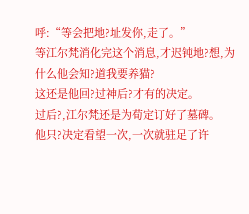呼:“等会把地?址发你,走了。”
等江尔梵消化完这个消息,才迟钝地?想,为什么他会知?道我要养猫?
这还是他回?过神后?才有的决定。
过后?,江尔梵还是为荀定订好了墓碑。
他只?决定看望一次,一次就驻足了许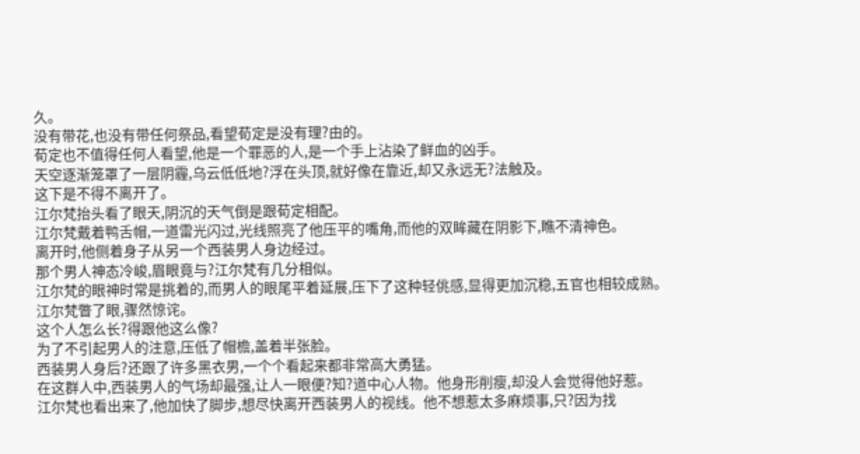久。
没有带花,也没有带任何祭品,看望荀定是没有理?由的。
荀定也不值得任何人看望,他是一个罪恶的人,是一个手上沾染了鲜血的凶手。
天空逐渐笼罩了一层阴霾,乌云低低地?浮在头顶,就好像在靠近,却又永远无?法触及。
这下是不得不离开了。
江尔梵抬头看了眼天,阴沉的天气倒是跟荀定相配。
江尔梵戴着鸭舌帽,一道雷光闪过,光线照亮了他压平的嘴角,而他的双眸藏在阴影下,瞧不清神色。
离开时,他侧着身子从另一个西装男人身边经过。
那个男人神态冷峻,眉眼竟与?江尔梵有几分相似。
江尔梵的眼神时常是挑着的,而男人的眼尾平着延展,压下了这种轻佻感,显得更加沉稳,五官也相较成熟。
江尔梵瞥了眼,骤然惊诧。
这个人怎么长?得跟他这么像?
为了不引起男人的注意,压低了帽檐,盖着半张脸。
西装男人身后?还跟了许多黑衣男,一个个看起来都非常高大勇猛。
在这群人中,西装男人的气场却最强,让人一眼便?知?道中心人物。他身形削瘦,却没人会觉得他好惹。
江尔梵也看出来了,他加快了脚步,想尽快离开西装男人的视线。他不想惹太多麻烦事,只?因为找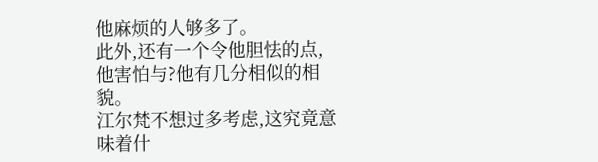他麻烦的人够多了。
此外,还有一个令他胆怯的点,他害怕与?他有几分相似的相貌。
江尔梵不想过多考虑,这究竟意味着什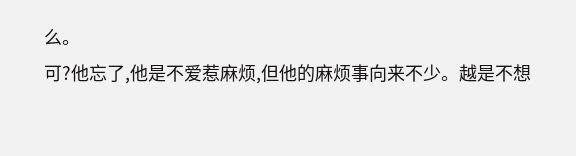么。
可?他忘了,他是不爱惹麻烦,但他的麻烦事向来不少。越是不想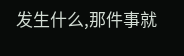发生什么,那件事就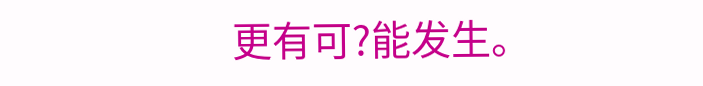更有可?能发生。